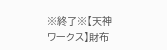※終了※【天神ワークス】財布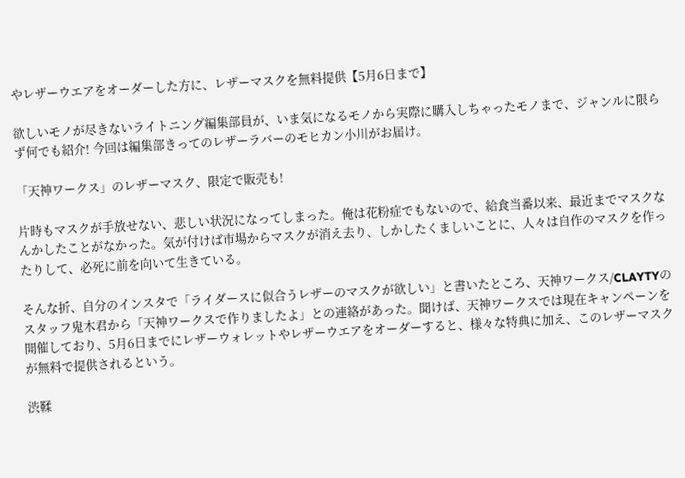やレザーウエアをオーダーした方に、レザーマスクを無料提供【5月6日まで】

欲しいモノが尽きないライトニング編集部員が、いま気になるモノから実際に購入しちゃったモノまで、ジャンルに限らず何でも紹介! 今回は編集部きってのレザーラバーのモヒカン小川がお届け。

「天神ワークス」のレザーマスク、限定で販売も!

片時もマスクが手放せない、悲しい状況になってしまった。俺は花粉症でもないので、給食当番以来、最近までマスクなんかしたことがなかった。気が付けば市場からマスクが消え去り、しかしたくましいことに、人々は自作のマスクを作ったりして、必死に前を向いて生きている。

そんな折、自分のインスタで「ライダースに似合うレザーのマスクが欲しい」と書いたところ、天神ワークス/CLAYTYのスタッフ鬼木君から「天神ワークスで作りましたよ」との連絡があった。聞けば、天神ワークスでは現在キャンペーンを開催しており、5月6日までにレザーウォレットやレザーウエアをオーダーすると、様々な特典に加え、このレザーマスクが無料で提供されるという。

渋鞣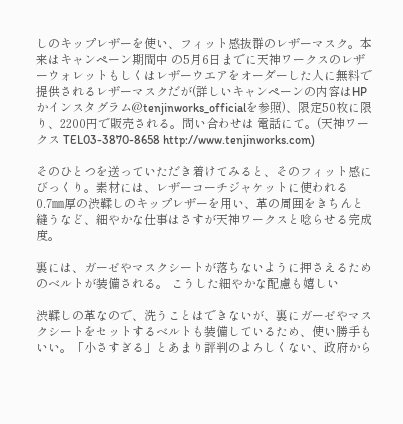しのキップレザーを使い、フィット感抜群のレザーマスク。本来はキャンペーン期間中 の5月6日までに天神ワークスのレザーウォレットもしくはレザーウエアをオーダーした人に無料で提供されるレザーマスクだが(詳しいキャンペーンの内容はHPかインスタグラム@tenjinworks_officialを参照)、限定50枚に限り、2200円で販売される。問い合わせは 電話にて。(天神ワークス TEL03-3870-8658 http://www.tenjinworks.com)

そのひとつを送っていただき着けてみると、そのフィット感にびっくり。素材には、レザーコーチジャケットに使われる0.7㎜厚の渋鞣しのキップレザーを用い、革の周囲をきちんと縫うなど、細やかな仕事はさすが天神ワークスと唸らせる完成度。

裏には、ガーゼやマスクシートが落ちないように押さえるためのベルトが装備される。 こうした細やかな配慮も嬉しい

渋鞣しの革なので、洗うことはできないが、裏にガーゼやマスクシートをセットするベルトも装備しているため、使い勝手もいい。「小さすぎる」とあまり評判のよろしくない、政府から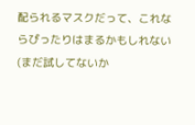配られるマスクだって、これならぴったりはまるかもしれない(まだ試してないか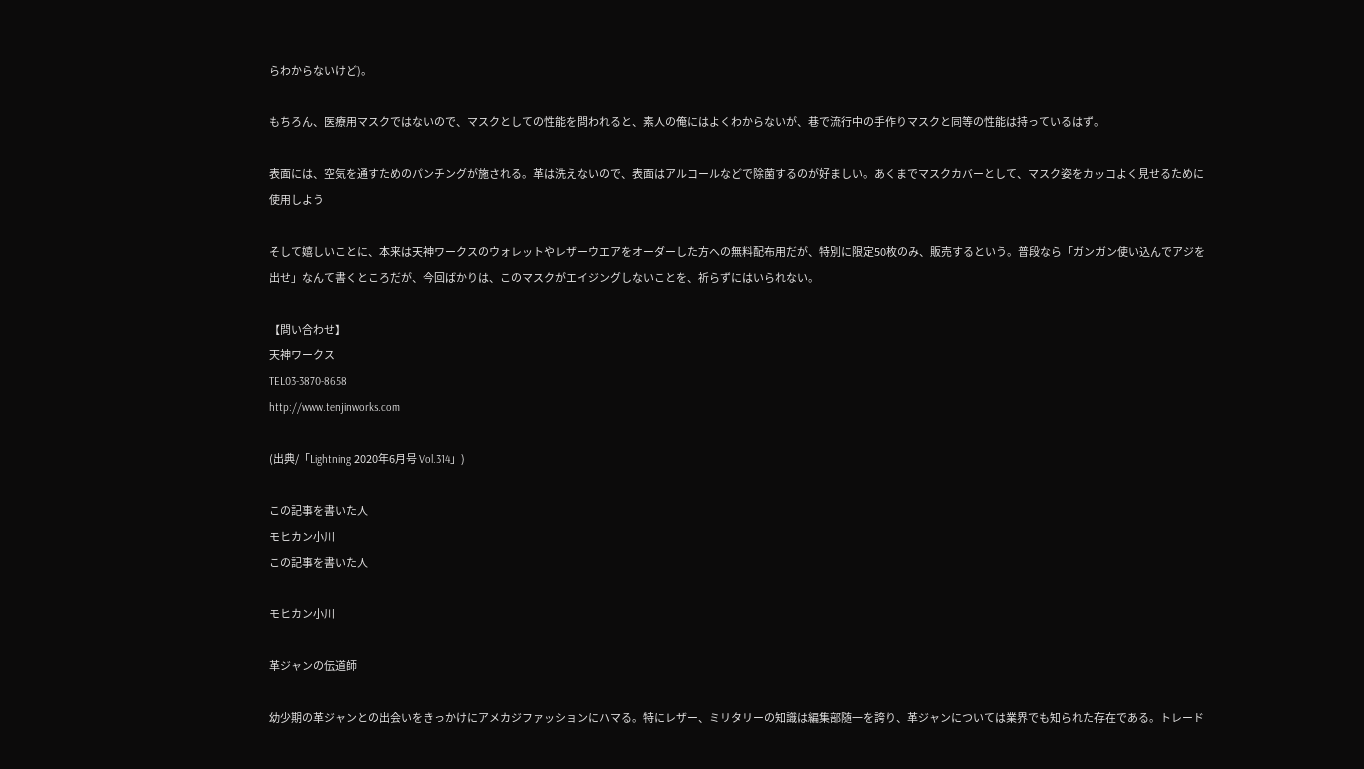らわからないけど)。

もちろん、医療用マスクではないので、マスクとしての性能を問われると、素人の俺にはよくわからないが、巷で流行中の手作りマスクと同等の性能は持っているはず。

表面には、空気を通すためのパンチングが施される。革は洗えないので、表面はアルコールなどで除菌するのが好ましい。あくまでマスクカバーとして、マスク姿をカッコよく見せるために使用しよう

そして嬉しいことに、本来は天神ワークスのウォレットやレザーウエアをオーダーした方への無料配布用だが、特別に限定50枚のみ、販売するという。普段なら「ガンガン使い込んでアジを出せ」なんて書くところだが、今回ばかりは、このマスクがエイジングしないことを、祈らずにはいられない。

【問い合わせ】
天神ワークス
TEL03-3870-8658
http://www.tenjinworks.com

(出典/「Lightning 2020年6月号 Vol.314」)

この記事を書いた人
モヒカン小川
この記事を書いた人

モヒカン小川

革ジャンの伝道師

幼少期の革ジャンとの出会いをきっかけにアメカジファッションにハマる。特にレザー、ミリタリーの知識は編集部随一を誇り、革ジャンについては業界でも知られた存在である。トレード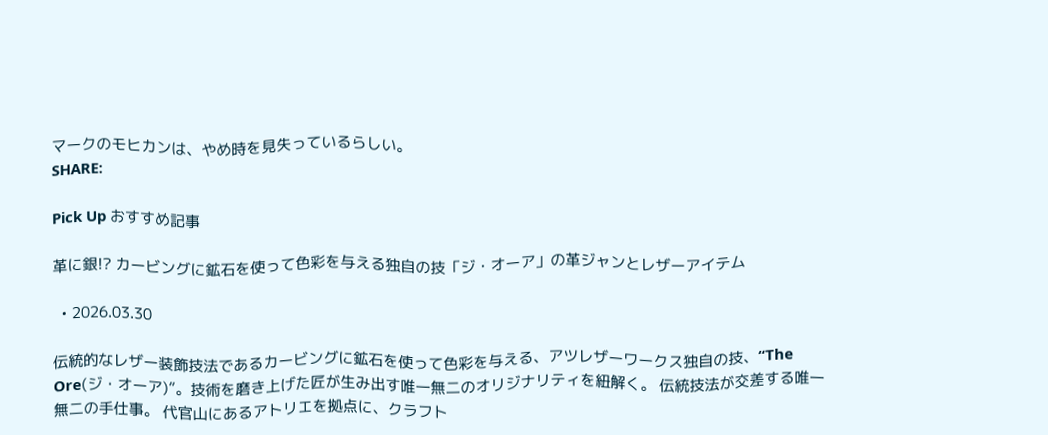マークのモヒカンは、やめ時を見失っているらしい。
SHARE:

Pick Up おすすめ記事

革に銀!? カービングに鉱石を使って色彩を与える独自の技「ジ・オーア」の革ジャンとレザーアイテム

  • 2026.03.30

伝統的なレザー装飾技法であるカービングに鉱石を使って色彩を与える、アツレザーワークス独自の技、“The Ore(ジ・オーア)”。技術を磨き上げた匠が生み出す唯一無二のオリジナリティを紐解く。 伝統技法が交差する唯一無二の手仕事。 代官山にあるアトリエを拠点に、クラフト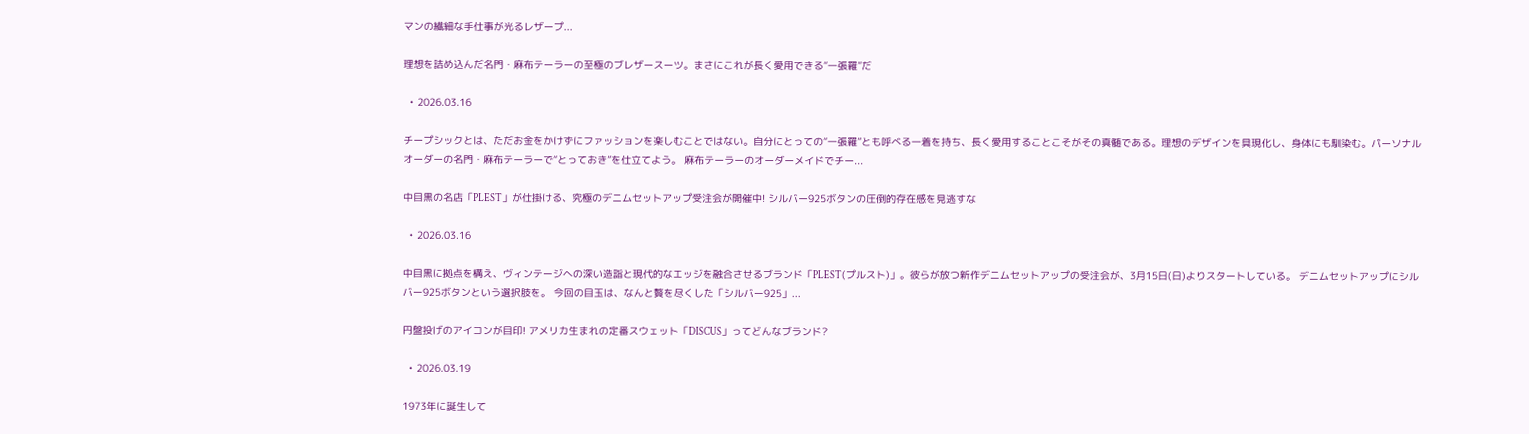マンの繊細な手仕事が光るレザープ...

理想を詰め込んだ名門・麻布テーラーの至極のブレザースーツ。まさにこれが長く愛用できる“一張羅”だ

  • 2026.03.16

チープシックとは、ただお金をかけずにファッションを楽しむことではない。自分にとっての“一張羅”とも呼べる一着を持ち、長く愛用することこそがその真髄である。理想のデザインを具現化し、身体にも馴染む。パーソナルオーダーの名門・麻布テーラーで“とっておき”を仕立てよう。 麻布テーラーのオーダーメイドでチー...

中目黒の名店「PLEST」が仕掛ける、究極のデニムセットアップ受注会が開催中! シルバー925ボタンの圧倒的存在感を見逃すな

  • 2026.03.16

中目黒に拠点を構え、ヴィンテージへの深い造詣と現代的なエッジを融合させるブランド「PLEST(プルスト)」。彼らが放つ新作デニムセットアップの受注会が、3月15日(日)よりスタートしている。 デニムセットアップにシルバー925ボタンという選択肢を。 今回の目玉は、なんと贅を尽くした「シルバー925」...

円盤投げのアイコンが目印! アメリカ生まれの定番スウェット「DISCUS」ってどんなブランド?

  • 2026.03.19

1973年に誕生して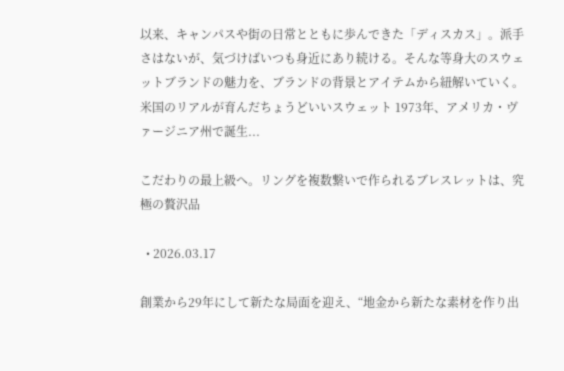以来、キャンパスや街の日常とともに歩んできた「ディスカス」。派手さはないが、気づけばいつも身近にあり続ける。そんな等身大のスウェットブランドの魅力を、ブランドの背景とアイテムから紐解いていく。 米国のリアルが育んだちょうどいいスウェット 1973年、アメリカ・ヴァージニア州で誕生...

こだわりの最上級へ。リングを複数繋いで作られるブレスレットは、究極の贅沢品

  • 2026.03.17

創業から29年にして新たな局面を迎え、“地金から新たな素材を作り出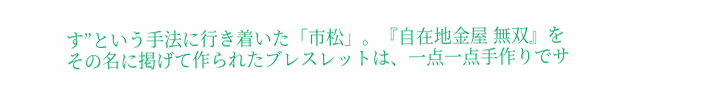す”という手法に行き着いた「市松」。『自在地金屋 無双』をその名に掲げて作られたブレスレットは、一点一点手作りでサ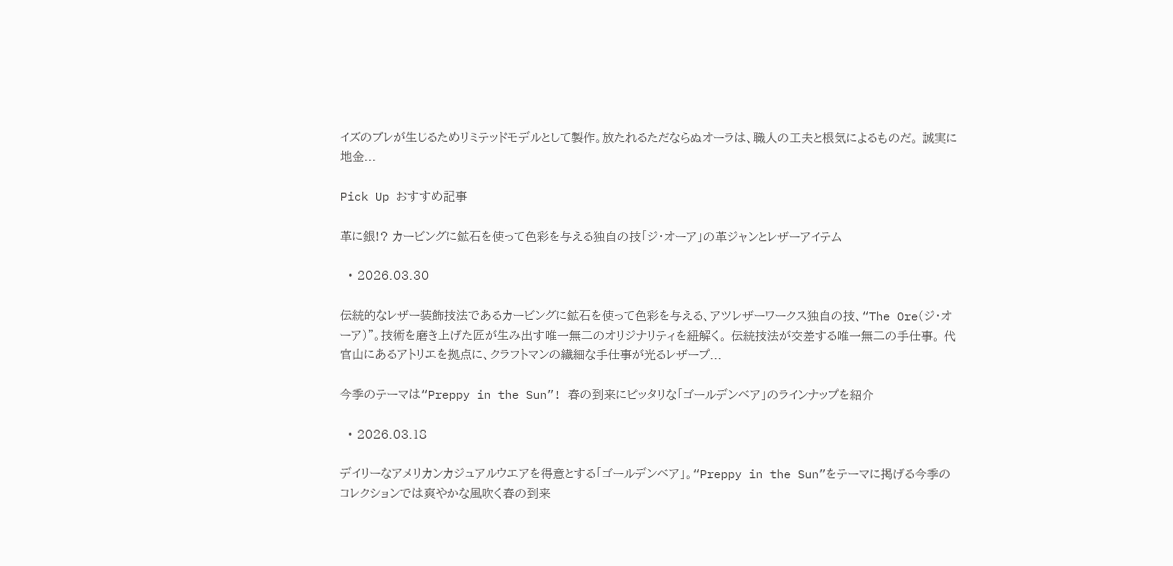イズのブレが生じるためリミテッドモデルとして製作。放たれるただならぬオーラは、職人の工夫と根気によるものだ。 誠実に地金...

Pick Up おすすめ記事

革に銀!? カービングに鉱石を使って色彩を与える独自の技「ジ・オーア」の革ジャンとレザーアイテム

  • 2026.03.30

伝統的なレザー装飾技法であるカービングに鉱石を使って色彩を与える、アツレザーワークス独自の技、“The Ore(ジ・オーア)”。技術を磨き上げた匠が生み出す唯一無二のオリジナリティを紐解く。 伝統技法が交差する唯一無二の手仕事。 代官山にあるアトリエを拠点に、クラフトマンの繊細な手仕事が光るレザープ...

今季のテーマは“Preppy in the Sun”! 春の到来にピッタリな「ゴールデンベア」のラインナップを紹介

  • 2026.03.18

デイリーなアメリカンカジュアルウエアを得意とする「ゴールデンベア」。“Preppy in the Sun”をテーマに掲げる今季のコレクションでは爽やかな風吹く春の到来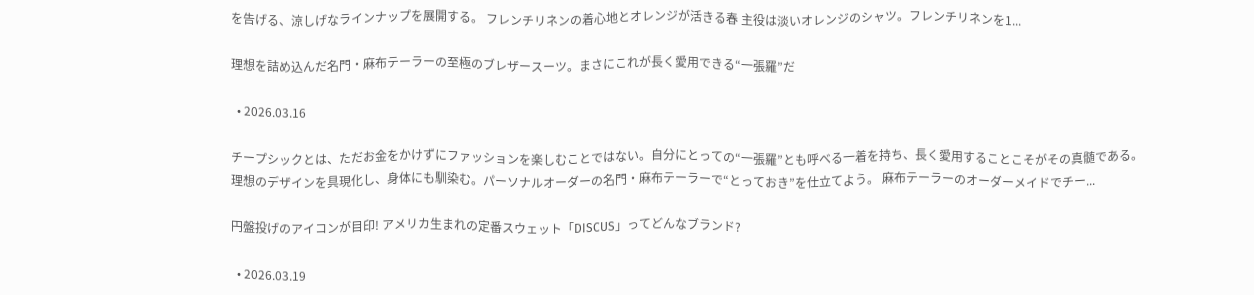を告げる、涼しげなラインナップを展開する。 フレンチリネンの着心地とオレンジが活きる春 主役は淡いオレンジのシャツ。フレンチリネンを1...

理想を詰め込んだ名門・麻布テーラーの至極のブレザースーツ。まさにこれが長く愛用できる“一張羅”だ

  • 2026.03.16

チープシックとは、ただお金をかけずにファッションを楽しむことではない。自分にとっての“一張羅”とも呼べる一着を持ち、長く愛用することこそがその真髄である。理想のデザインを具現化し、身体にも馴染む。パーソナルオーダーの名門・麻布テーラーで“とっておき”を仕立てよう。 麻布テーラーのオーダーメイドでチー...

円盤投げのアイコンが目印! アメリカ生まれの定番スウェット「DISCUS」ってどんなブランド?

  • 2026.03.19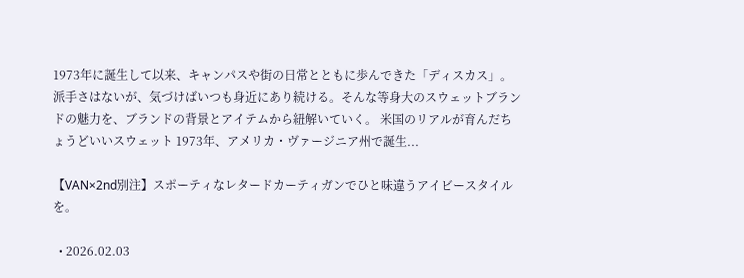1973年に誕生して以来、キャンパスや街の日常とともに歩んできた「ディスカス」。派手さはないが、気づけばいつも身近にあり続ける。そんな等身大のスウェットブランドの魅力を、ブランドの背景とアイテムから紐解いていく。 米国のリアルが育んだちょうどいいスウェット 1973年、アメリカ・ヴァージニア州で誕生...

【VAN×2nd別注】スポーティなレタードカーティガンでひと味違うアイビースタイルを。

  • 2026.02.03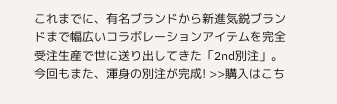これまでに、有名ブランドから新進気鋭ブランドまで幅広いコラボレーションアイテムを完全受注生産で世に送り出してきた「2nd別注」。今回もまた、渾身の別注が完成! >>購入はこち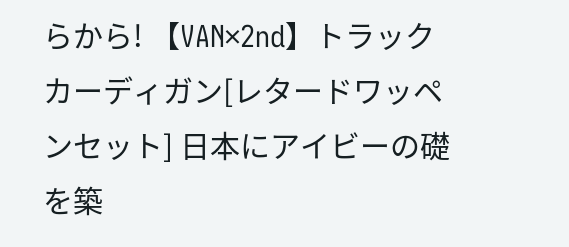らから! 【VAN×2nd】トラックカーディガン[レタードワッペンセット] 日本にアイビーの礎を築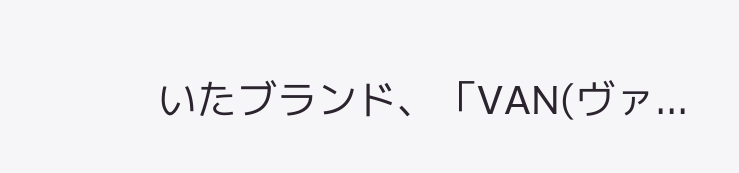いたブランド、「VAN(ヴァ...